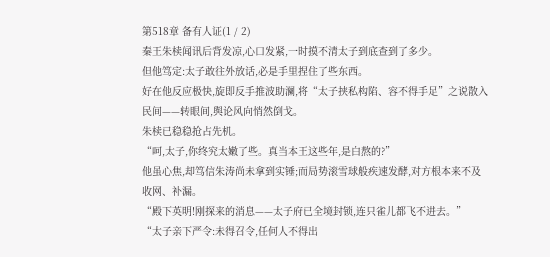第518章 备有人证(1 / 2)
秦王朱椟闻讯后背发凉,心口发紧,一时摸不清太子到底查到了多少。
但他笃定:太子敢往外放话,必是手里捏住了些东西。
好在他反应极快,旋即反手推波助澜,将“太子挟私构陷、容不得手足”之说散入民间——转眼间,舆论风向悄然倒戈。
朱椟已稳稳抢占先机。
“呵,太子,你终究太嫩了些。真当本王这些年,是白熬的?”
他虽心焦,却笃信朱涛尚未拿到实锤;而局势滚雪球般疾速发酵,对方根本来不及收网、补漏。
“殿下英明!刚探来的消息——太子府已全境封锁,连只雀儿都飞不进去。”
“太子亲下严令:未得召令,任何人不得出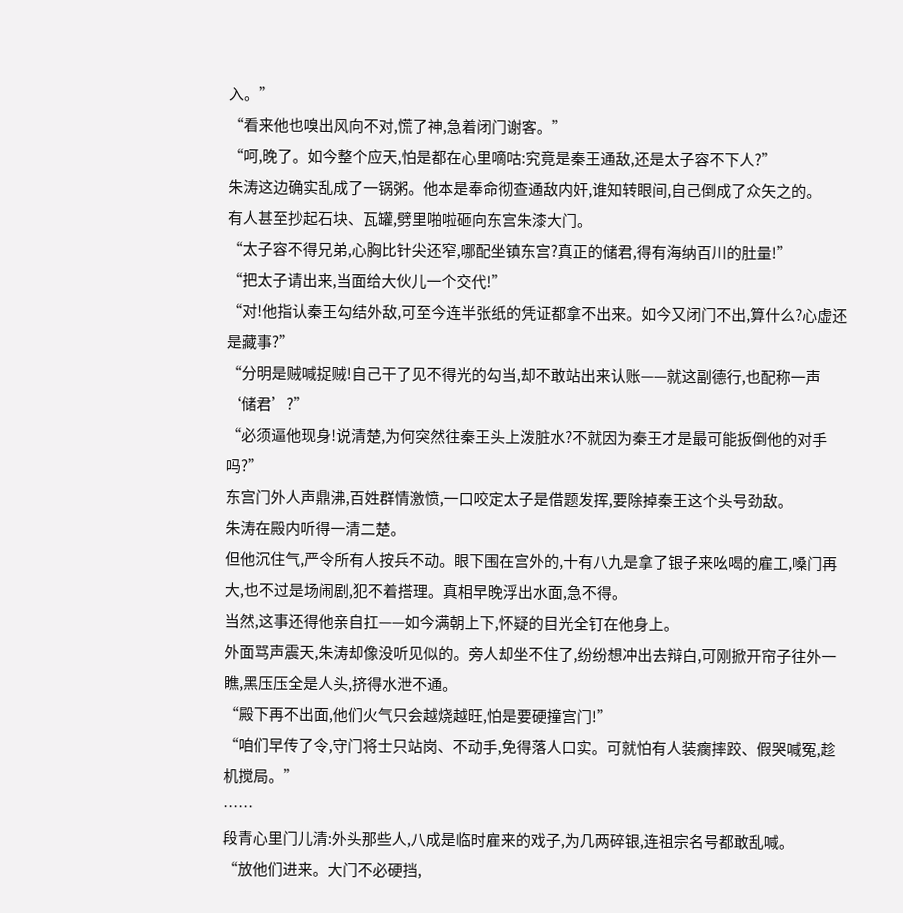入。”
“看来他也嗅出风向不对,慌了神,急着闭门谢客。”
“呵,晚了。如今整个应天,怕是都在心里嘀咕:究竟是秦王通敌,还是太子容不下人?”
朱涛这边确实乱成了一锅粥。他本是奉命彻查通敌内奸,谁知转眼间,自己倒成了众矢之的。
有人甚至抄起石块、瓦罐,劈里啪啦砸向东宫朱漆大门。
“太子容不得兄弟,心胸比针尖还窄,哪配坐镇东宫?真正的储君,得有海纳百川的肚量!”
“把太子请出来,当面给大伙儿一个交代!”
“对!他指认秦王勾结外敌,可至今连半张纸的凭证都拿不出来。如今又闭门不出,算什么?心虚还是藏事?”
“分明是贼喊捉贼!自己干了见不得光的勾当,却不敢站出来认账——就这副德行,也配称一声‘储君’?”
“必须逼他现身!说清楚,为何突然往秦王头上泼脏水?不就因为秦王才是最可能扳倒他的对手吗?”
东宫门外人声鼎沸,百姓群情激愤,一口咬定太子是借题发挥,要除掉秦王这个头号劲敌。
朱涛在殿内听得一清二楚。
但他沉住气,严令所有人按兵不动。眼下围在宫外的,十有八九是拿了银子来吆喝的雇工,嗓门再大,也不过是场闹剧,犯不着搭理。真相早晚浮出水面,急不得。
当然,这事还得他亲自扛——如今满朝上下,怀疑的目光全钉在他身上。
外面骂声震天,朱涛却像没听见似的。旁人却坐不住了,纷纷想冲出去辩白,可刚掀开帘子往外一瞧,黑压压全是人头,挤得水泄不通。
“殿下再不出面,他们火气只会越烧越旺,怕是要硬撞宫门!”
“咱们早传了令,守门将士只站岗、不动手,免得落人口实。可就怕有人装瘸摔跤、假哭喊冤,趁机搅局。”
……
段青心里门儿清:外头那些人,八成是临时雇来的戏子,为几两碎银,连祖宗名号都敢乱喊。
“放他们进来。大门不必硬挡,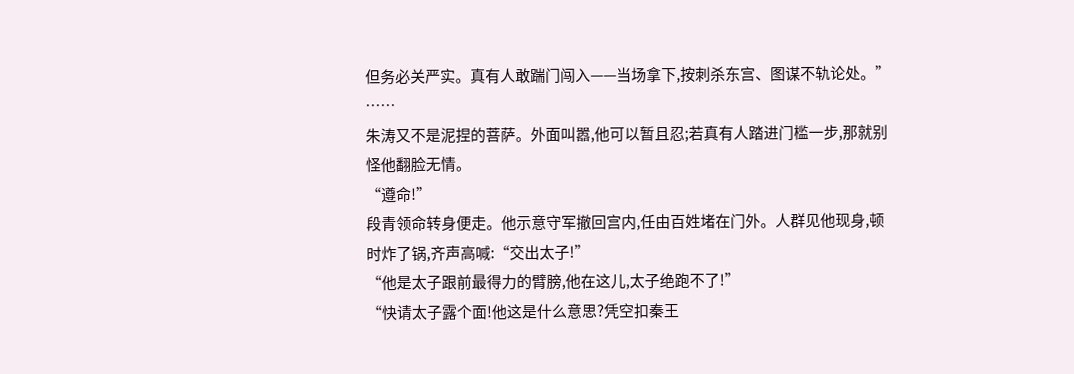但务必关严实。真有人敢踹门闯入——当场拿下,按刺杀东宫、图谋不轨论处。”
……
朱涛又不是泥捏的菩萨。外面叫嚣,他可以暂且忍;若真有人踏进门槛一步,那就别怪他翻脸无情。
“遵命!”
段青领命转身便走。他示意守军撤回宫内,任由百姓堵在门外。人群见他现身,顿时炸了锅,齐声高喊:“交出太子!”
“他是太子跟前最得力的臂膀,他在这儿,太子绝跑不了!”
“快请太子露个面!他这是什么意思?凭空扣秦王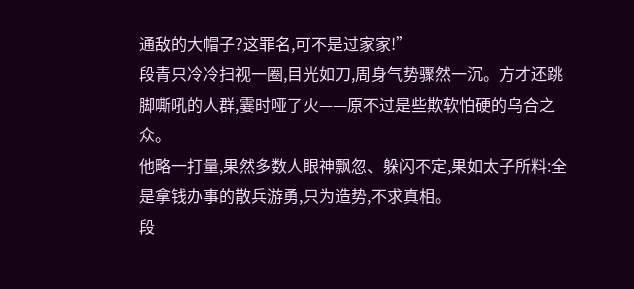通敌的大帽子?这罪名,可不是过家家!”
段青只冷冷扫视一圈,目光如刀,周身气势骤然一沉。方才还跳脚嘶吼的人群,霎时哑了火——原不过是些欺软怕硬的乌合之众。
他略一打量,果然多数人眼神飘忽、躲闪不定,果如太子所料:全是拿钱办事的散兵游勇,只为造势,不求真相。
段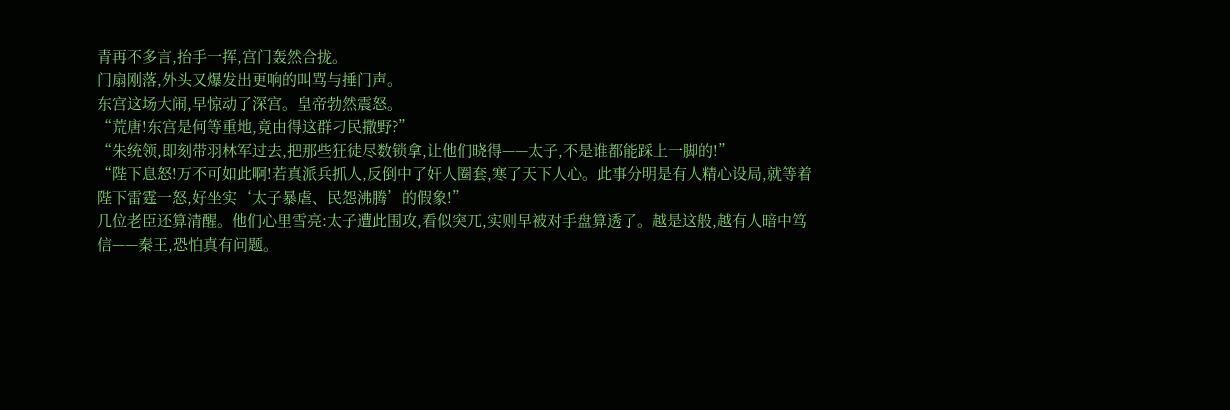青再不多言,抬手一挥,宫门轰然合拢。
门扇刚落,外头又爆发出更响的叫骂与捶门声。
东宫这场大闹,早惊动了深宫。皇帝勃然震怒。
“荒唐!东宫是何等重地,竟由得这群刁民撒野?”
“朱统领,即刻带羽林军过去,把那些狂徒尽数锁拿,让他们晓得——太子,不是谁都能踩上一脚的!”
“陛下息怒!万不可如此啊!若真派兵抓人,反倒中了奸人圈套,寒了天下人心。此事分明是有人精心设局,就等着陛下雷霆一怒,好坐实‘太子暴虐、民怨沸腾’的假象!”
几位老臣还算清醒。他们心里雪亮:太子遭此围攻,看似突兀,实则早被对手盘算透了。越是这般,越有人暗中笃信——秦王,恐怕真有问题。